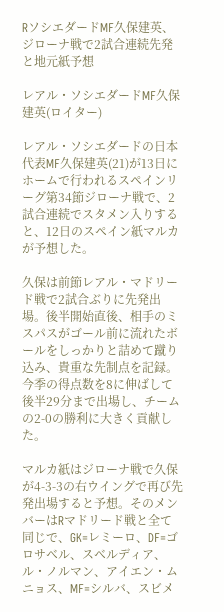RソシエダードMF久保建英、ジローナ戦で2試合連続先発と地元紙予想

レアル・ソシエダードMF久保建英(ロイター)

レアル・ソシエダードの日本代表MF久保建英(21)が13日にホームで行われるスペインリーグ第34節ジローナ戦で、2試合連続でスタメン入りすると、12日のスペイン紙マルカが予想した。

久保は前節レアル・マドリード戦で2試合ぶりに先発出場。後半開始直後、相手のミスパスがゴール前に流れたボールをしっかりと詰めて蹴り込み、貴重な先制点を記録。今季の得点数を8に伸ばして後半29分まで出場し、チームの2-0の勝利に大きく貢献した。

マルカ紙はジローナ戦で久保が4-3-3の右ウイングで再び先発出場すると予想。そのメンバーはRマドリード戦と全て同じで、GK=レミーロ、DF=ゴロサベル、スベルディア、ル・ノルマン、アイエン・ムニョス、MF=シルバ、スビメ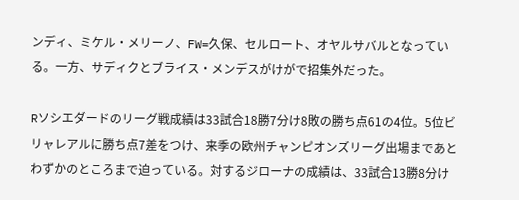ンディ、ミケル・メリーノ、FW=久保、セルロート、オヤルサバルとなっている。一方、サディクとブライス・メンデスがけがで招集外だった。

Rソシエダードのリーグ戦成績は33試合18勝7分け8敗の勝ち点61の4位。5位ビリャレアルに勝ち点7差をつけ、来季の欧州チャンピオンズリーグ出場まであとわずかのところまで迫っている。対するジローナの成績は、33試合13勝8分け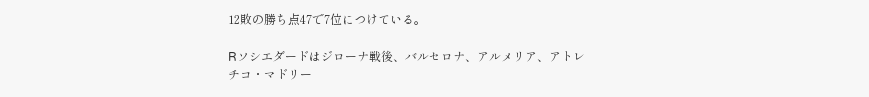12敗の勝ち点47で7位につけている。

Rソシエダードはジローナ戦後、バルセロナ、アルメリア、アトレチコ・マドリー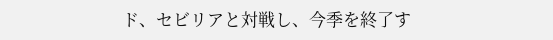ド、セビリアと対戦し、今季を終了す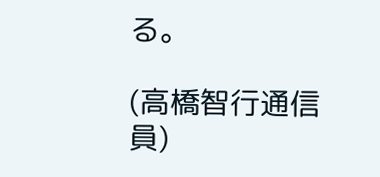る。

(高橋智行通信員)